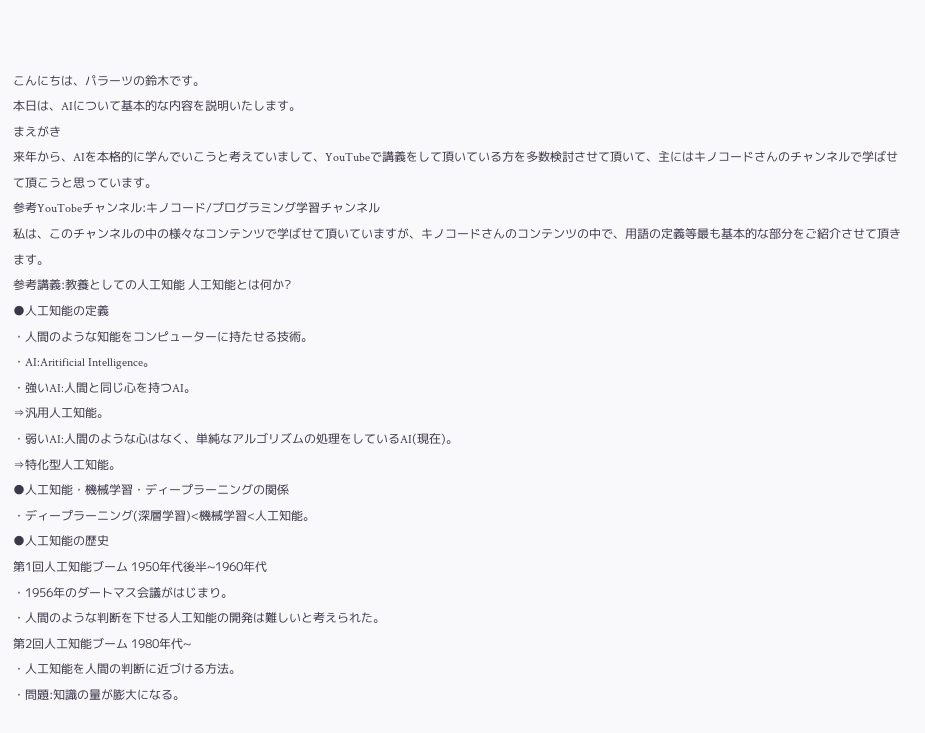こんにちは、パラーツの鈴木です。
本日は、AIについて基本的な内容を説明いたします。
まえがき
来年から、AIを本格的に学んでいこうと考えていまして、YouTubeで講義をして頂いている方を多数検討させて頂いて、主にはキノコードさんのチャンネルで学ばせて頂こうと思っています。
参考YouTobeチャンネル:キノコード/プログラミング学習チャンネル
私は、このチャンネルの中の様々なコンテンツで学ばせて頂いていますが、キノコードさんのコンテンツの中で、用語の定義等最も基本的な部分をご紹介させて頂きます。
参考講義:教養としての人工知能 人工知能とは何か?
●人工知能の定義
・人間のような知能をコンピューターに持たせる技術。
・AI:Aritificial Intelligence。
・強いAI:人間と同じ心を持つAI。
⇒汎用人工知能。
・弱いAI:人間のような心はなく、単純なアルゴリズムの処理をしているAI(現在)。
⇒特化型人工知能。
●人工知能・機械学習・ディープラーニングの関係
・ディープラーニング(深層学習)<機械学習<人工知能。
●人工知能の歴史
第1回人工知能ブーム 1950年代後半~1960年代
・1956年のダートマス会議がはじまり。
・人間のような判断を下せる人工知能の開発は難しいと考えられた。
第2回人工知能ブーム 1980年代~
・人工知能を人間の判断に近づける方法。
・問題:知識の量が膨大になる。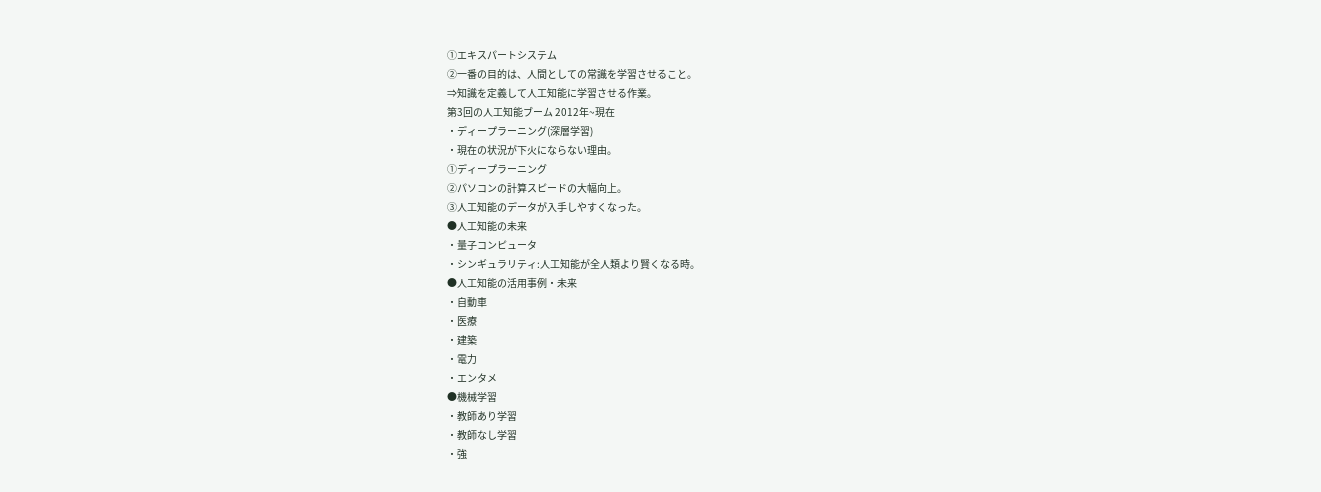①エキスパートシステム
②一番の目的は、人間としての常識を学習させること。
⇒知識を定義して人工知能に学習させる作業。
第3回の人工知能ブーム 2012年~現在
・ディープラーニング(深層学習)
・現在の状況が下火にならない理由。
①ディープラーニング
②パソコンの計算スピードの大幅向上。
③人工知能のデータが入手しやすくなった。
●人工知能の未来
・量子コンピュータ
・シンギュラリティ:人工知能が全人類より賢くなる時。
●人工知能の活用事例・未来
・自動車
・医療
・建築
・電力
・エンタメ
●機械学習
・教師あり学習
・教師なし学習
・強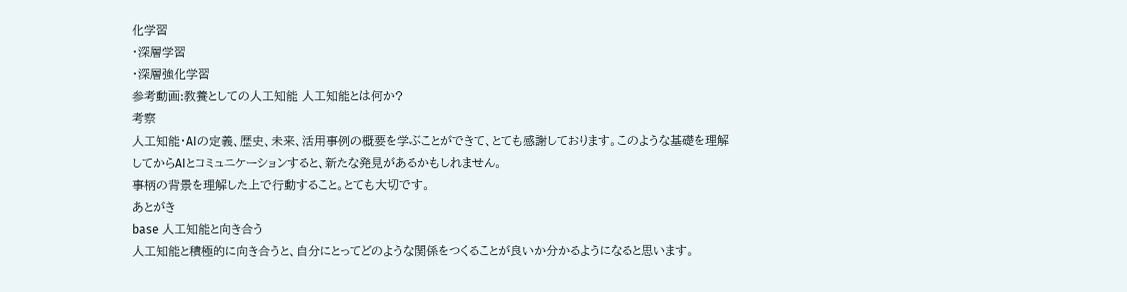化学習
・深層学習
・深層強化学習
参考動画:教養としての人工知能 人工知能とは何か?
考察
人工知能・AIの定義、歴史、未来、活用事例の概要を学ぶことができて、とても感謝しております。このような基礎を理解してからAIとコミュニケーションすると、新たな発見があるかもしれません。
事柄の背景を理解した上で行動すること。とても大切です。
あとがき
base 人工知能と向き合う
人工知能と積極的に向き合うと、自分にとってどのような関係をつくることが良いか分かるようになると思います。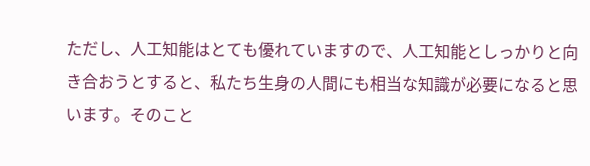ただし、人工知能はとても優れていますので、人工知能としっかりと向き合おうとすると、私たち生身の人間にも相当な知識が必要になると思います。そのこと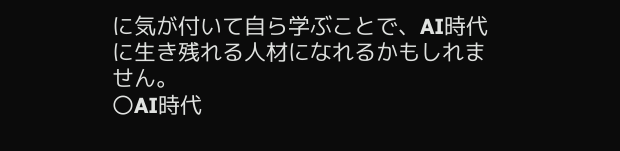に気が付いて自ら学ぶことで、AI時代に生き残れる人材になれるかもしれません。
〇AI時代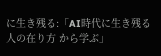に生き残る:「AI時代に生き残る人の在り方 から学ぶ」